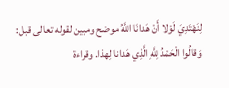لِنَهْتَدِيَ لَوْلا أَنْ هَدانَا اللَّهُ موضح ومبين لقوله تعالى قبل: وَقالُوا الْحَمْدُ لِلَّهِ الَّذِي هَدانا لِهذا. وقراءة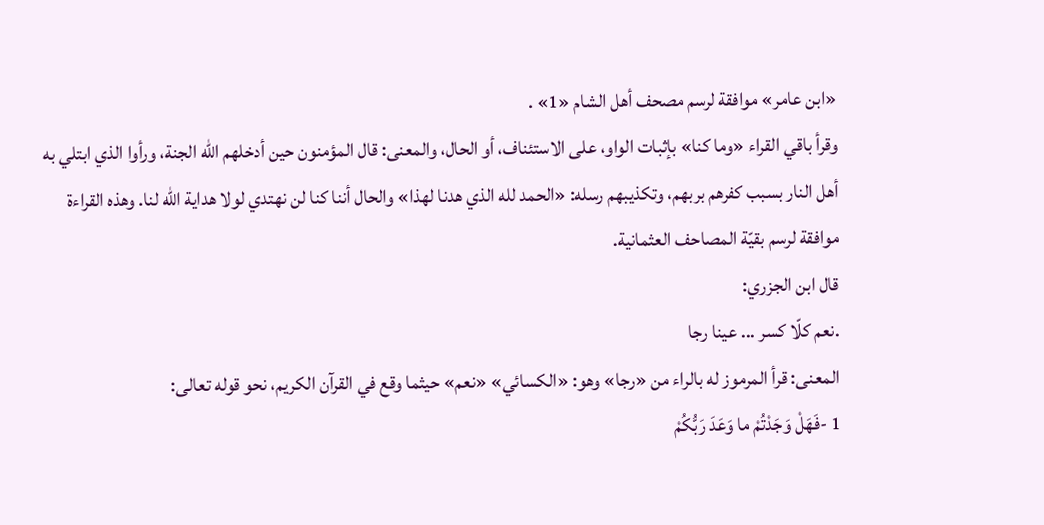«ابن عامر» موافقة لرسم مصحف أهل الشام «1» .
وقرأ باقي القراء «وما كنا» بإثبات الواو، على الاستئناف، أو الحال، والمعنى: قال المؤمنون حين أدخلهم الله الجنة، ورأوا الذي ابتلي به أهل النار بسبب كفرهم بربهم، وتكذيبهم رسله: «الحمد لله الذي هدنا لهذا» والحال أننا كنا لن نهتدي لولا هداية الله لنا. وهذه القراءة موافقة لرسم بقيّة المصاحف العثمانية.
قال ابن الجزري:
.نعم كلّا كسر ... عينا رجا
المعنى: قرأ المرموز له بالراء من «رجا» وهو: «الكسائي» «نعم» حيثما وقع في القرآن الكريم، نحو قوله تعالى:
1 -فَهَلْ وَجَدْتُمْ ما وَعَدَ رَبُّكُمْ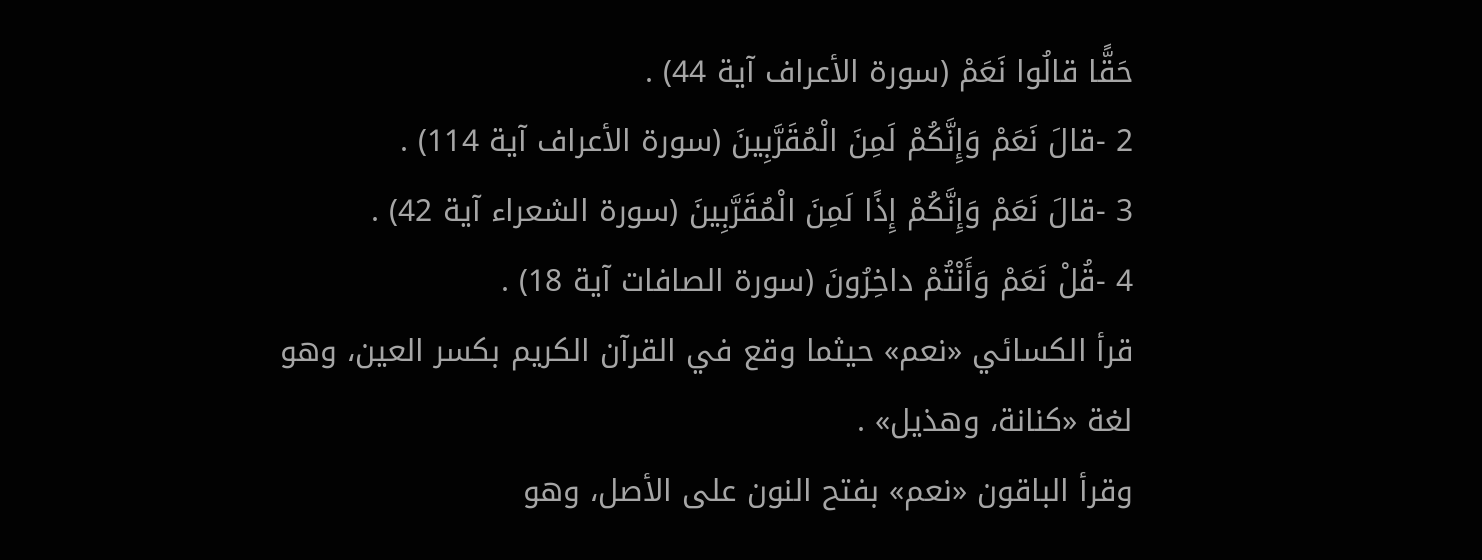حَقًّا قالُوا نَعَمْ (سورة الأعراف آية 44) .
2 -قالَ نَعَمْ وَإِنَّكُمْ لَمِنَ الْمُقَرَّبِينَ (سورة الأعراف آية 114) .
3 -قالَ نَعَمْ وَإِنَّكُمْ إِذًا لَمِنَ الْمُقَرَّبِينَ (سورة الشعراء آية 42) .
4 -قُلْ نَعَمْ وَأَنْتُمْ داخِرُونَ (سورة الصافات آية 18) .
قرأ الكسائي «نعم» حيثما وقع في القرآن الكريم بكسر العين، وهو لغة «كنانة، وهذيل» .
وقرأ الباقون «نعم» بفتح النون على الأصل، وهو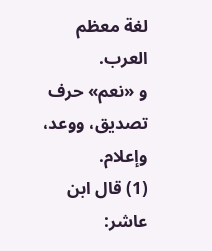لغة معظم العرب.
و «نعم» حرف تصديق، ووعد، وإعلام.
(1) قال ابن عاشر: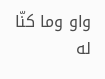واو وما كنّا له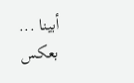أبينا ... بعكس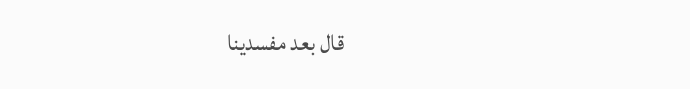قال بعد مفسدينا